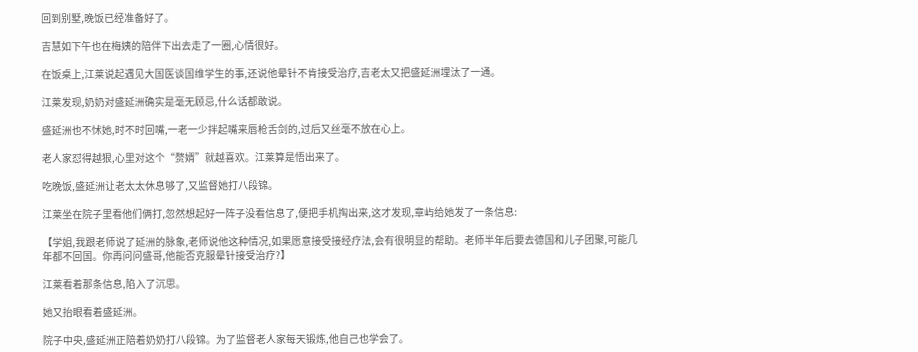回到别墅,晚饭已经准备好了。

吉慧如下午也在梅姨的陪伴下出去走了一圈,心情很好。

在饭桌上,江莱说起遇见大国医谈国维学生的事,还说他晕针不肯接受治疗,吉老太又把盛延洲埋汰了一通。

江莱发现,奶奶对盛延洲确实是毫无顾忌,什么话都敢说。

盛延洲也不怵她,时不时回嘴,一老一少拌起嘴来唇枪舌剑的,过后又丝毫不放在心上。

老人家怼得越狠,心里对这个“赘婿”就越喜欢。江莱算是悟出来了。

吃晚饭,盛延洲让老太太休息够了,又监督她打八段锦。

江莱坐在院子里看他们俩打,忽然想起好一阵子没看信息了,便把手机掏出来,这才发现,章屿给她发了一条信息:

【学姐,我跟老师说了延洲的脉象,老师说他这种情况,如果愿意接受接经疗法,会有很明显的帮助。老师半年后要去德国和儿子团聚,可能几年都不回国。你再问问盛哥,他能否克服晕针接受治疗?】

江莱看着那条信息,陷入了沉思。

她又抬眼看着盛延洲。

院子中央,盛延洲正陪着奶奶打八段锦。为了监督老人家每天锻炼,他自己也学会了。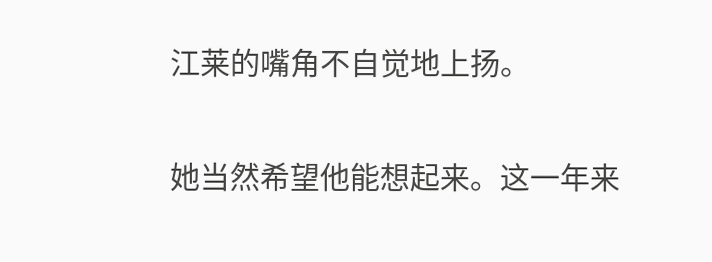江莱的嘴角不自觉地上扬。

她当然希望他能想起来。这一年来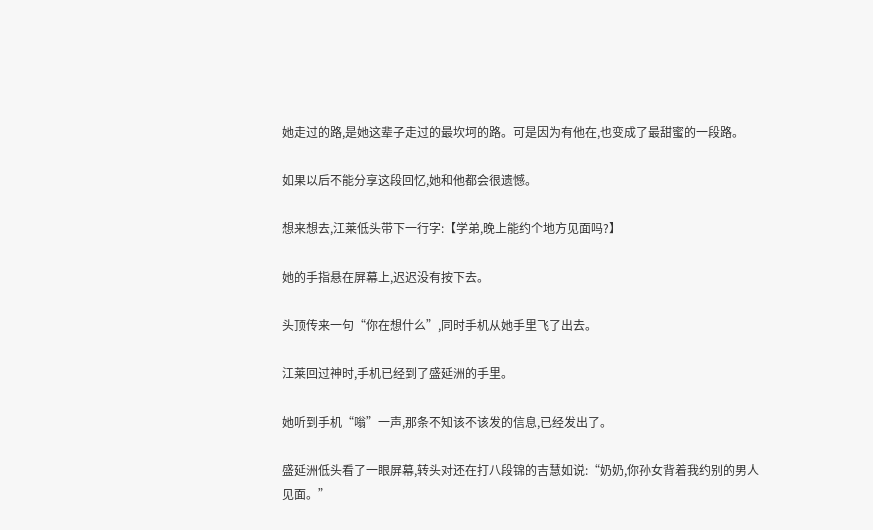她走过的路,是她这辈子走过的最坎坷的路。可是因为有他在,也变成了最甜蜜的一段路。

如果以后不能分享这段回忆,她和他都会很遗憾。

想来想去,江莱低头带下一行字:【学弟,晚上能约个地方见面吗?】

她的手指悬在屏幕上,迟迟没有按下去。

头顶传来一句“你在想什么”,同时手机从她手里飞了出去。

江莱回过神时,手机已经到了盛延洲的手里。

她听到手机“嗡”一声,那条不知该不该发的信息,已经发出了。

盛延洲低头看了一眼屏幕,转头对还在打八段锦的吉慧如说:“奶奶,你孙女背着我约别的男人见面。”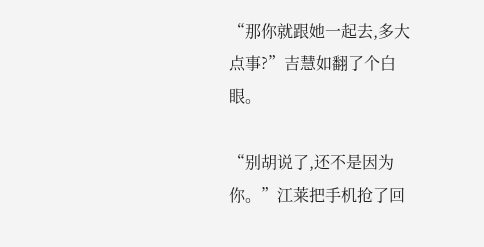“那你就跟她一起去,多大点事?”吉慧如翻了个白眼。

“别胡说了,还不是因为你。”江莱把手机抢了回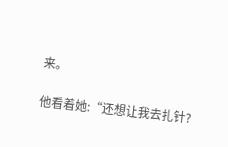来。

他看着她:“还想让我去扎针?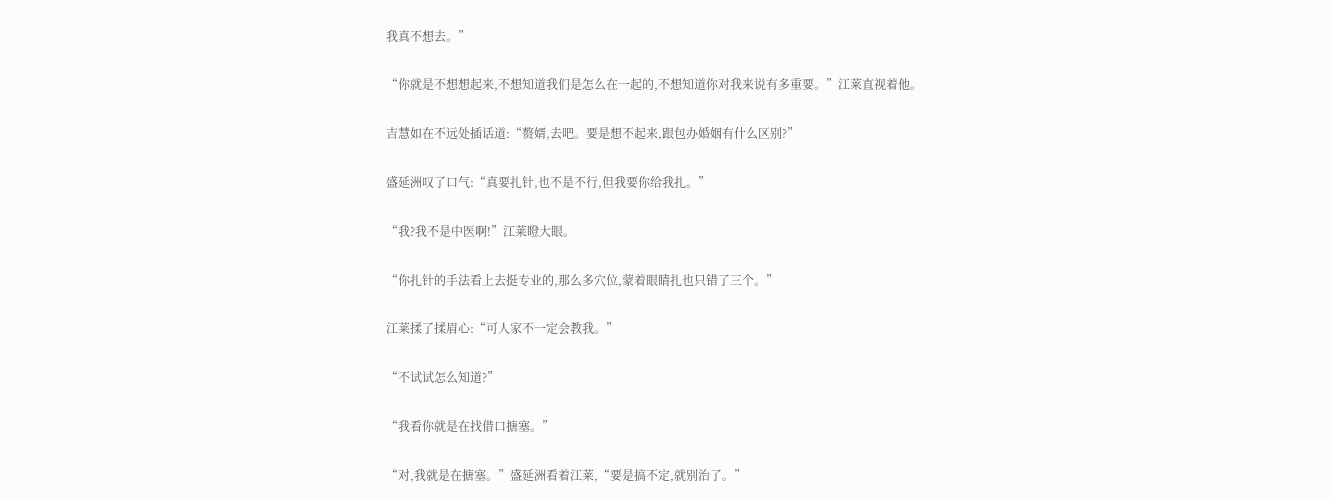我真不想去。”

“你就是不想想起来,不想知道我们是怎么在一起的,不想知道你对我来说有多重要。”江莱直视着他。

吉慧如在不远处插话道:“赘婿,去吧。要是想不起来,跟包办婚姻有什么区别?”

盛延洲叹了口气:“真要扎针,也不是不行,但我要你给我扎。”

“我?我不是中医啊!”江莱瞪大眼。

“你扎针的手法看上去挺专业的,那么多穴位,蒙着眼睛扎也只错了三个。”

江莱揉了揉眉心:“可人家不一定会教我。”

“不试试怎么知道?”

“我看你就是在找借口搪塞。”

“对,我就是在搪塞。”盛延洲看着江莱,“要是搞不定,就别治了。”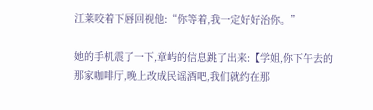江莱咬着下唇回视他:“你等着,我一定好好治你。”

她的手机震了一下,章屿的信息跳了出来:【学姐,你下午去的那家咖啡厅,晚上改成民谣酒吧,我们就约在那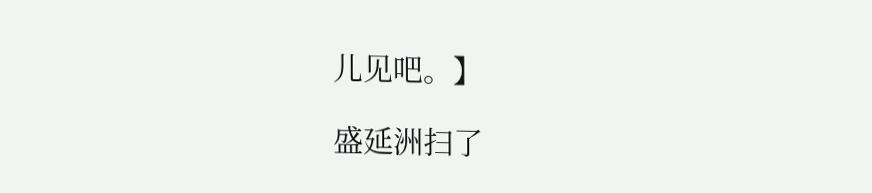儿见吧。】

盛延洲扫了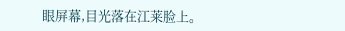眼屏幕,目光落在江莱脸上。